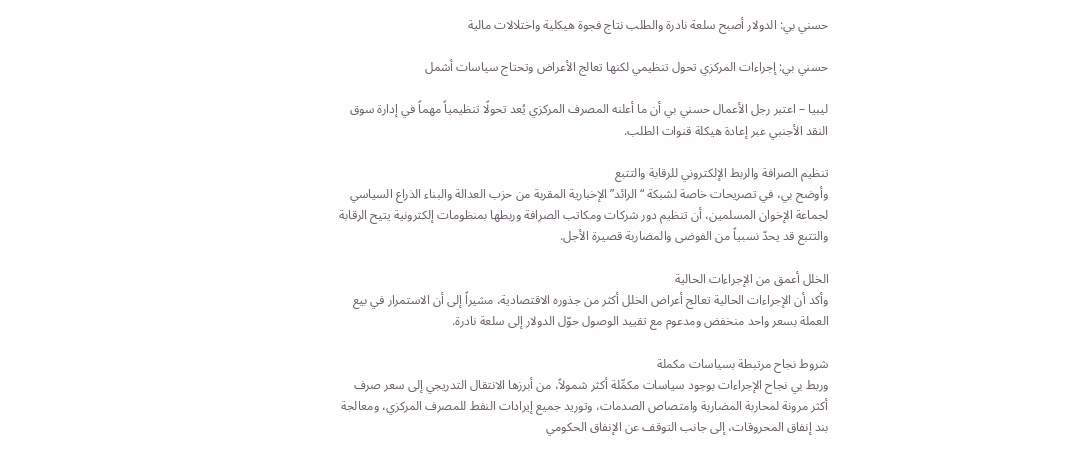حسني بي: الدولار أصبح سلعة نادرة والطلب نتاج فجوة هيكلية واختلالات مالية

حسني بي: إجراءات المركزي تحول تنظيمي لكنها تعالج الأعراض وتحتاج سياسات أشمل

ليبيا – اعتبر رجل الأعمال حسني بي أن ما أعلنه المصرف المركزي يُعد تحولًا تنظيمياً مهماً في إدارة سوق النقد الأجنبي عبر إعادة هيكلة قنوات الطلب.

تنظيم الصرافة والربط الإلكتروني للرقابة والتتبع
وأوضح بي، في تصريحات خاصة لشبكة “الرائد” الإخبارية المقربة من حزب العدالة والبناء الذراع السياسي لجماعة الإخوان المسلمين، أن تنظيم دور شركات ومكاتب الصرافة وربطها بمنظومات إلكترونية يتيح الرقابة والتتبع قد يحدّ نسبياً من الفوضى والمضاربة قصيرة الأجل.

الخلل أعمق من الإجراءات الحالية
وأكد أن الإجراءات الحالية تعالج أعراض الخلل أكثر من جذوره الاقتصادية، مشيراً إلى أن الاستمرار في بيع العملة بسعر واحد منخفض ومدعوم مع تقييد الوصول حوّل الدولار إلى سلعة نادرة.

شروط نجاح مرتبطة بسياسات مكملة
وربط بي نجاح الإجراءات بوجود سياسات مكمِّلة أكثر شمولاً، من أبرزها الانتقال التدريجي إلى سعر صرف أكثر مرونة لمحاربة المضاربة وامتصاص الصدمات، وتوريد جميع إيرادات النفط للمصرف المركزي، ومعالجة بند إنفاق المحروقات، إلى جانب التوقف عن الإنفاق الحكومي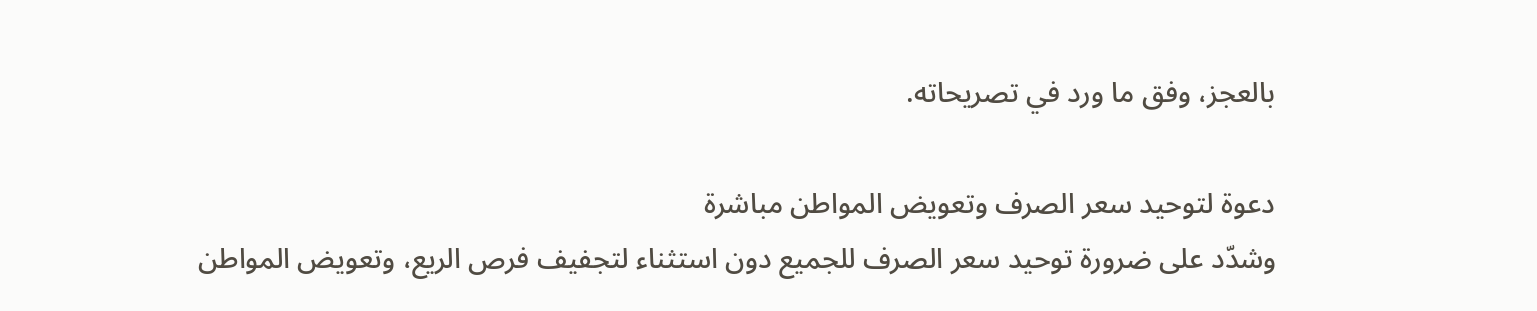بالعجز، وفق ما ورد في تصريحاته.

دعوة لتوحيد سعر الصرف وتعويض المواطن مباشرة
وشدّد على ضرورة توحيد سعر الصرف للجميع دون استثناء لتجفيف فرص الريع، وتعويض المواطن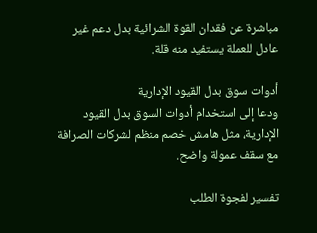مباشرة عن فقدان القوة الشرائية بدل دعم غير عادل للعملة يستفيد منه قلة.

أدوات سوق بدل القيود الإدارية
ودعا إلى استخدام أدوات السوق بدل القيود الإدارية، مثل هامش خصم منظم لشركات الصرافة مع سقف عمولة واضح.

تفسير لفجوة الطلب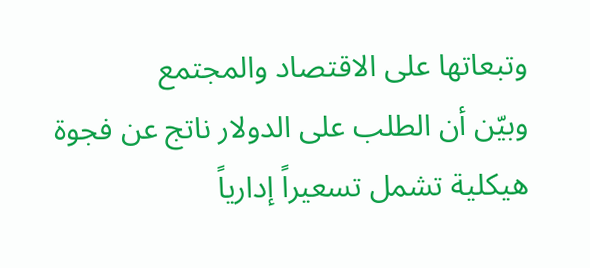وتبعاتها على الاقتصاد والمجتمع
وبيّن أن الطلب على الدولار ناتج عن فجوة هيكلية تشمل تسعيراً إدارياً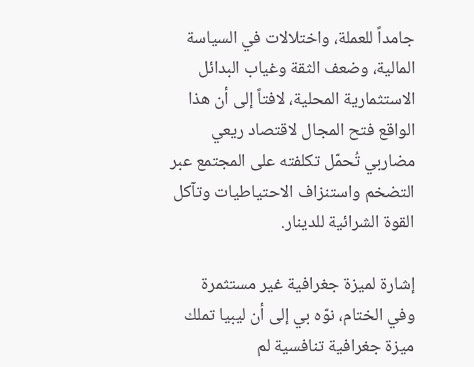جامداً للعملة، واختلالات في السياسة المالية، وضعف الثقة وغياب البدائل الاستثمارية المحلية، لافتاً إلى أن هذا الواقع فتح المجال لاقتصاد ريعي مضاربي تُحمّل تكلفته على المجتمع عبر التضخم واستنزاف الاحتياطيات وتآكل القوة الشرائية للدينار.

إشارة لميزة جغرافية غير مستثمرة
وفي الختام، نوّه بي إلى أن ليبيا تملك ميزة جغرافية تنافسية لم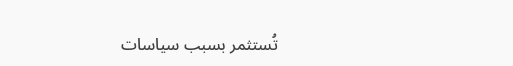تُستثمر بسبب سياسات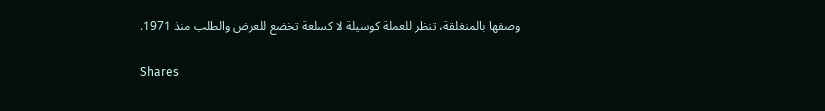وصفها بالمنغلقة، تنظر للعملة كوسيلة لا كسلعة تخضع للعرض والطلب منذ 1971.

Shares